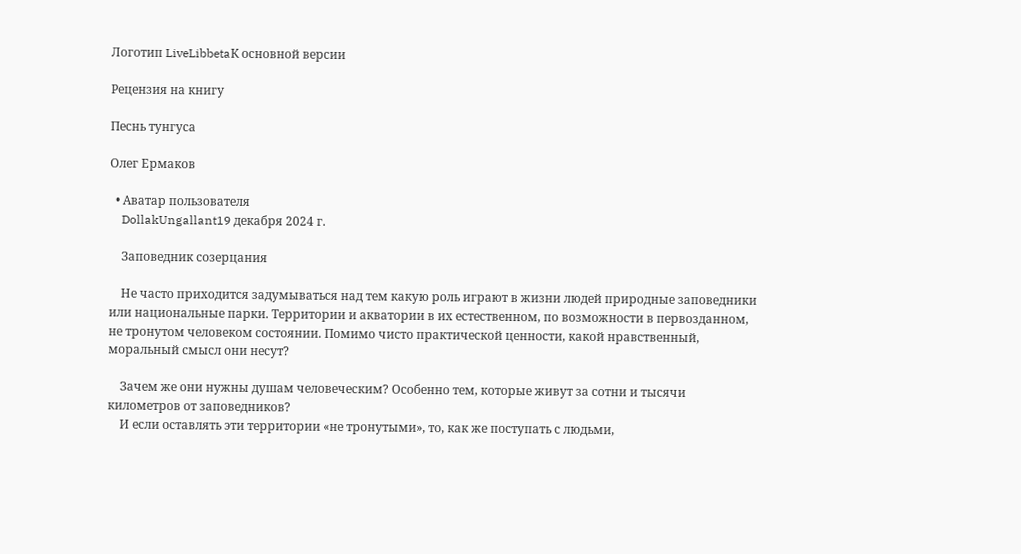Логотип LiveLibbetaК основной версии

Рецензия на книгу

Песнь тунгуса

Олег Ермаков

  • Аватар пользователя
    DollakUngallant19 декабря 2024 г.

    Заповедник созерцания

    Не часто приходится задумываться над тем какую роль играют в жизни людей природные заповедники или национальные парки. Территории и акватории в их естественном, по возможности в первозданном, не тронутом человеком состоянии. Помимо чисто практической ценности, какой нравственный, моральный смысл они несут?

    Зачем же они нужны душам человеческим? Особенно тем, которые живут за сотни и тысячи километров от заповедников?
    И если оставлять эти территории «не тронутыми», то, как же поступать с людьми,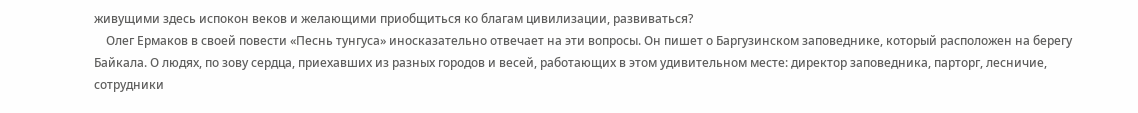живущими здесь испокон веков и желающими приобщиться ко благам цивилизации, развиваться?
    Олег Ермаков в своей повести «Песнь тунгуса» иносказательно отвечает на эти вопросы. Он пишет о Баргузинском заповеднике, который расположен на берегу Байкала. О людях, по зову сердца, приехавших из разных городов и весей, работающих в этом удивительном месте: директор заповедника, парторг, лесничие, сотрудники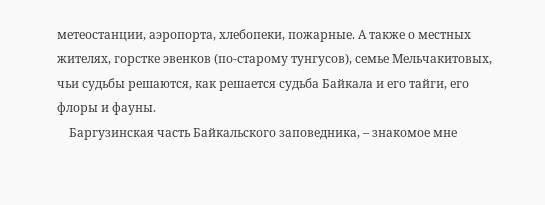метеостанции, аэропорта, хлебопеки, пожарные. А также о местных жителях, горстке эвенков (по-старому тунгусов), семье Мельчакитовых, чьи судьбы решаются, как решается судьба Байкала и его тайги, его флоры и фауны.
    Баргузинская часть Байкальского заповедника, – знакомое мне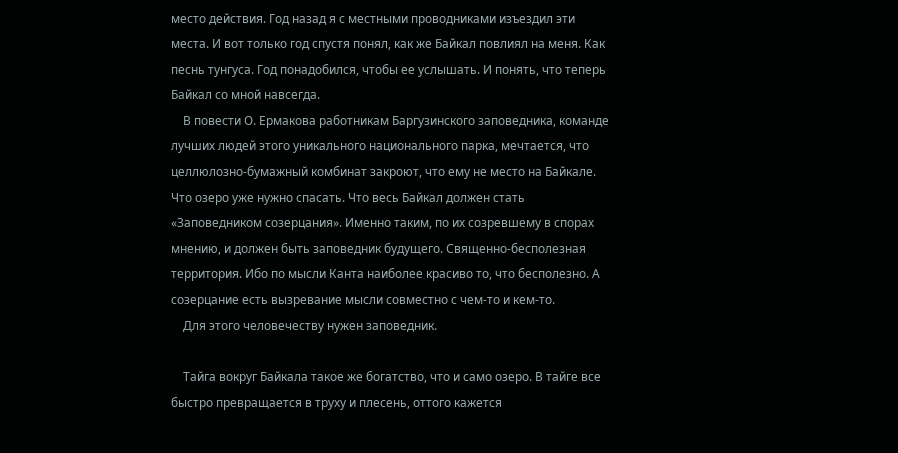место действия. Год назад я с местными проводниками изъездил эти места. И вот только год спустя понял, как же Байкал повлиял на меня. Как песнь тунгуса. Год понадобился, чтобы ее услышать. И понять, что теперь Байкал со мной навсегда.
    В повести О. Ермакова работникам Баргузинского заповедника, команде лучших людей этого уникального национального парка, мечтается, что целлюлозно-бумажный комбинат закроют, что ему не место на Байкале. Что озеро уже нужно спасать. Что весь Байкал должен стать «Заповедником созерцания». Именно таким, по их созревшему в спорах мнению, и должен быть заповедник будущего. Священно-бесполезная территория. Ибо по мысли Канта наиболее красиво то, что бесполезно. А созерцание есть вызревание мысли совместно с чем-то и кем-то.
    Для этого человечеству нужен заповедник.

    Тайга вокруг Байкала такое же богатство, что и само озеро. В тайге все быстро превращается в труху и плесень, оттого кажется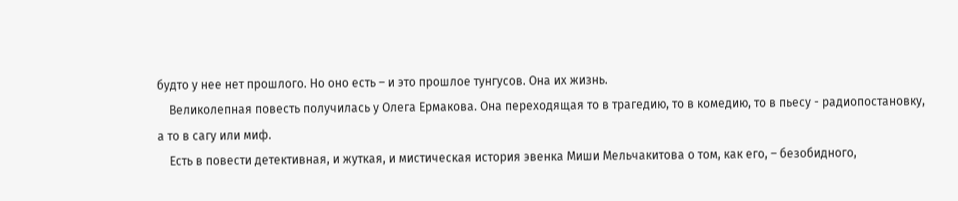будто у нее нет прошлого. Но оно есть – и это прошлое тунгусов. Она их жизнь.
    Великолепная повесть получилась у Олега Ермакова. Она переходящая то в трагедию, то в комедию, то в пьесу - радиопостановку, а то в сагу или миф.
    Есть в повести детективная, и жуткая, и мистическая история эвенка Миши Мельчакитова о том, как его, – безобидного,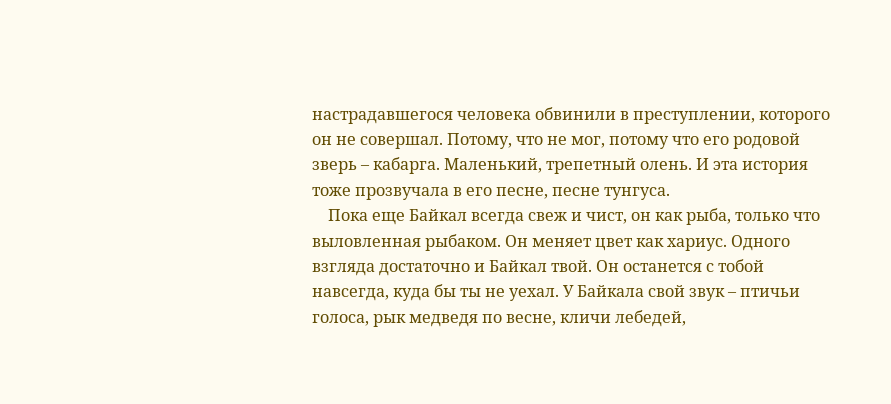настрадавшегося человека обвинили в преступлении, которого он не совершал. Потому, что не мог, потому что его родовой зверь – кабарга. Маленький, трепетный олень. И эта история тоже прозвучала в его песне, песне тунгуса.
    Пока еще Байкал всегда свеж и чист, он как рыба, только что выловленная рыбаком. Он меняет цвет как хариус. Одного взгляда достаточно и Байкал твой. Он останется с тобой навсегда, куда бы ты не уехал. У Байкала свой звук – птичьи голоса, рык медведя по весне, кличи лебедей,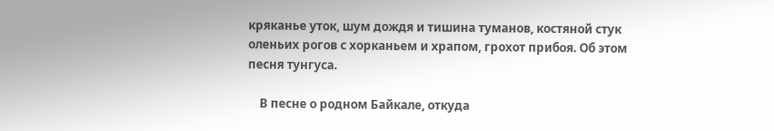кряканье уток, шум дождя и тишина туманов, костяной стук оленьих рогов с хорканьем и храпом, грохот прибоя. Об этом песня тунгуса.

    В песне о родном Байкале, откуда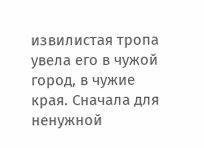извилистая тропа увела его в чужой город, в чужие края. Сначала для ненужной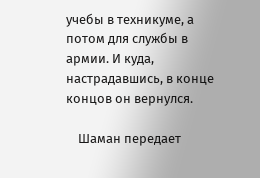учебы в техникуме, а потом для службы в армии. И куда, настрадавшись, в конце концов он вернулся.

    Шаман передает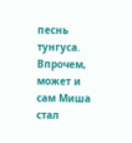песнь тунгуса. Впрочем, может и сам Миша стал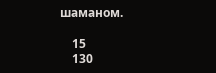шаманом.

    15
    130